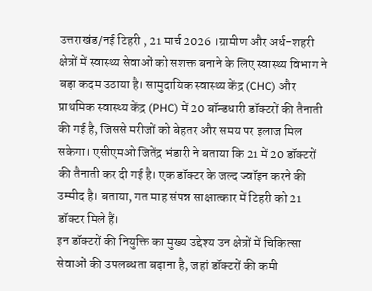उत्तराखंड/नई टिहरी , 21 मार्च 2026 ।ग्रामीण और अर्ध-शहरी क्षेत्रों में स्वास्थ्य सेवाओं को सशक्त बनाने के लिए स्वास्थ्य विभाग ने बड़ा कदम उठाया है। सामुदायिक स्वास्थ्य केंद्र (CHC) और प्राथमिक स्वास्थ्य केंद्र (PHC) में 20 बॉन्डधारी डॉक्टरों की तैनाती की गई है, जिससे मरीजों को बेहतर और समय पर इलाज मिल सकेगा। एसीएमओ जितेंद्र भंडारी ने बताया कि 21 में 20 डॉक्टरों की तैनाती कर दी गई है। एक डॉक्टर के जल्द ज्वॉइन करने की उम्मीद है। बताया, गत माह संपन्न साक्षात्कार में टिहरी को 21 डॉक्टर मिले हैं।
इन डॉक्टरों की नियुक्ति का मुख्य उद्देश्य उन क्षेत्रों में चिकित्सा सेवाओं की उपलब्धता बढ़ाना है, जहां डॉक्टरों की कमी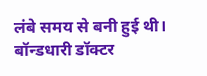लंबे समय से बनी हुई थी। बॉन्डधारी डॉक्टर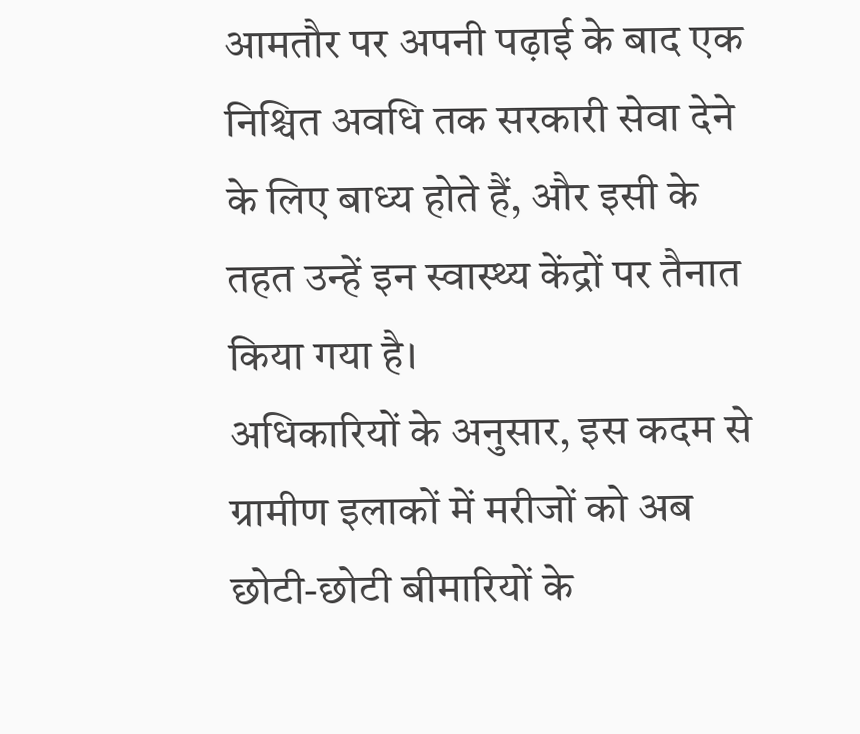आमतौर पर अपनी पढ़ाई के बाद एक निश्चित अवधि तक सरकारी सेवा देने के लिए बाध्य होते हैं, और इसी के तहत उन्हें इन स्वास्थ्य केंद्रों पर तैनात किया गया है।
अधिकारियों के अनुसार, इस कदम से ग्रामीण इलाकों में मरीजों को अब छोटी-छोटी बीमारियों के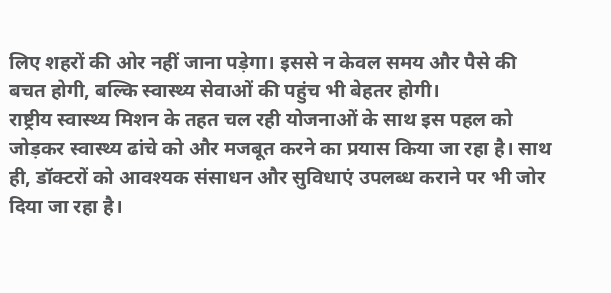लिए शहरों की ओर नहीं जाना पड़ेगा। इससे न केवल समय और पैसे की बचत होगी, बल्कि स्वास्थ्य सेवाओं की पहुंच भी बेहतर होगी।
राष्ट्रीय स्वास्थ्य मिशन के तहत चल रही योजनाओं के साथ इस पहल को जोड़कर स्वास्थ्य ढांचे को और मजबूत करने का प्रयास किया जा रहा है। साथ ही, डॉक्टरों को आवश्यक संसाधन और सुविधाएं उपलब्ध कराने पर भी जोर दिया जा रहा है।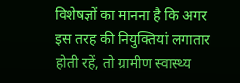विशेषज्ञों का मानना है कि अगर इस तरह की नियुक्तियां लगातार होती रहें, तो ग्रामीण स्वास्थ्य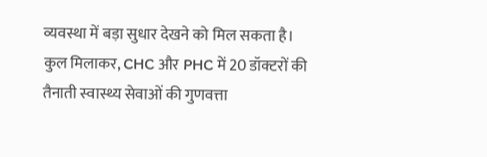व्यवस्था में बड़ा सुधार देखने को मिल सकता है।
कुल मिलाकर, CHC और PHC में 20 डॉक्टरों की तैनाती स्वास्थ्य सेवाओं की गुणवत्ता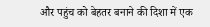और पहुंच को बेहतर बनाने की दिशा में एक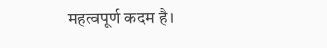महत्वपूर्ण कदम है।